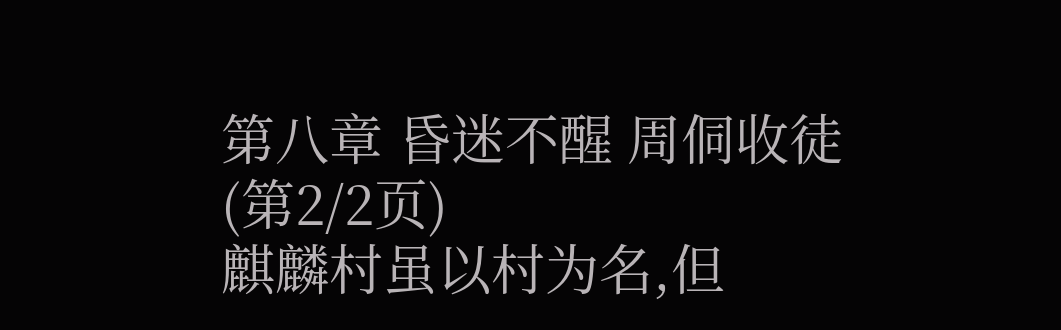第八章 昏迷不醒 周侗收徒 (第2/2页)
麒麟村虽以村为名,但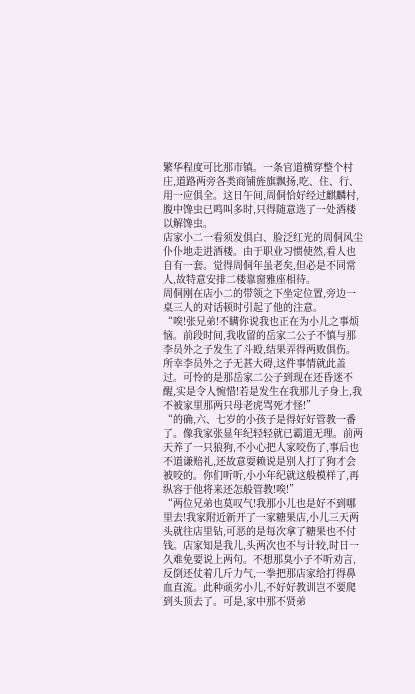繁华程度可比那市镇。一条官道横穿整个村庄,道路两旁各类商铺旌旗飘扬,吃、住、行、用一应俱全。这日午间,周侗恰好经过麒麟村,腹中馋虫已鸣叫多时,只得随意选了一处酒楼以解馋虫。
店家小二一看须发俱白、脸泛红光的周侗风尘仆仆地走进酒楼。由于职业习惯使然,看人也自有一套。觉得周侗年虽老矣,但必是不同常人,故特意安排二楼靠窗雅座相待。
周侗刚在店小二的带领之下坐定位置,旁边一桌三人的对话顿时引起了他的注意。
“唉!张兄弟!不瞒你说我也正在为小儿之事烦恼。前段时间,我收留的岳家二公子不慎与那李员外之子发生了斗殴,结果弄得两败俱伤。所幸李员外之子无甚大碍,这件事情就此盖过。可怜的是那岳家二公子到现在还昏迷不醒,实是令人惋惜!若是发生在我那儿子身上,我不被家里那两只母老虎骂死才怪!”
“的确,六、七岁的小孩子是得好好管教一番了。像我家张显年纪轻轻就已霸道无理。前两天养了一只狼狗,不小心把人家咬伤了,事后也不道谦赔礼,还故意耍赖说是别人打了狗才会被咬的。你们听听,小小年纪就这般模样了,再纵容于他将来还怎般管教!唉!”
“两位兄弟也莫叹气!我那小儿也是好不到哪里去!我家附近新开了一家糖果店,小儿三天两头就往店里钻,可恶的是每次拿了糖果也不付钱。店家知是我儿,头两次也不与计较,时日一久难免要说上两句。不想那臭小子不听劝言,反倒还仗着几斤力气,一拳把那店家给打得鼻血直流。此种顽劣小儿,不好好教训岂不要爬到头顶去了。可是,家中那不贤弟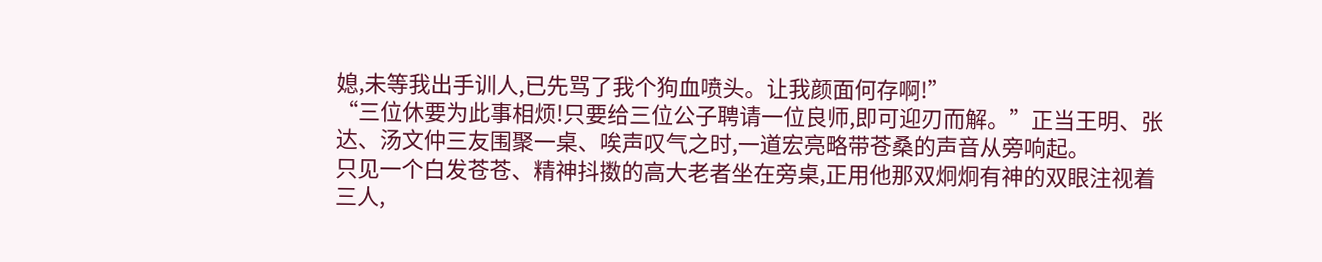媳,未等我出手训人,已先骂了我个狗血喷头。让我颜面何存啊!”
“三位休要为此事相烦!只要给三位公子聘请一位良师,即可迎刃而解。”正当王明、张达、汤文仲三友围聚一桌、唉声叹气之时,一道宏亮略带苍桑的声音从旁响起。
只见一个白发苍苍、精神抖擞的高大老者坐在旁桌,正用他那双炯炯有神的双眼注视着三人,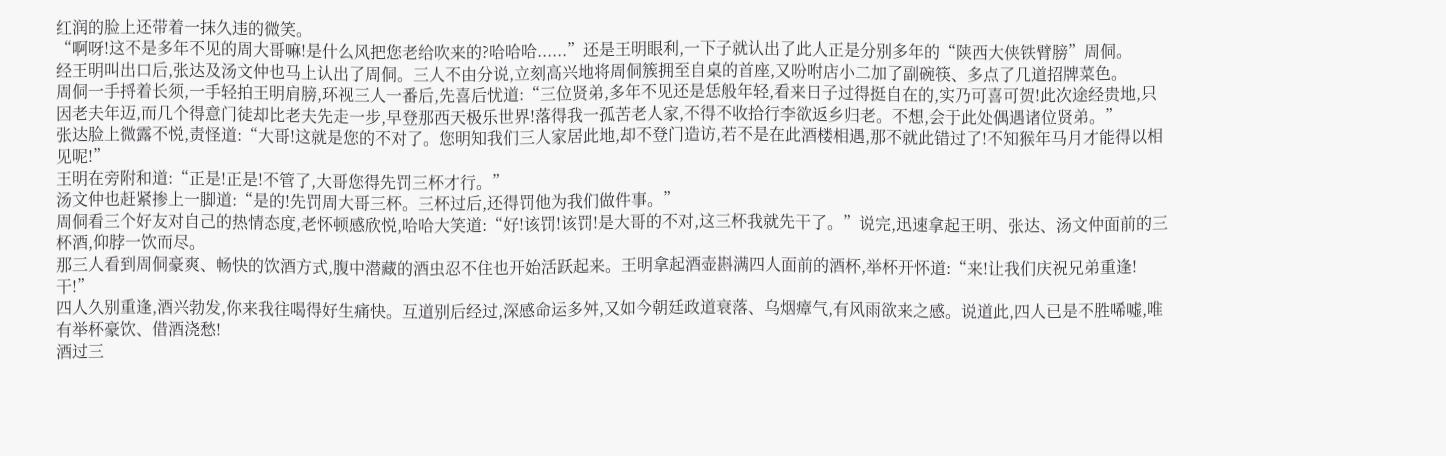红润的脸上还带着一抹久违的微笑。
“啊呀!这不是多年不见的周大哥嘛!是什么风把您老给吹来的?哈哈哈......”还是王明眼利,一下子就认出了此人正是分别多年的“陕西大侠铁臂膀”周侗。
经王明叫出口后,张达及汤文仲也马上认出了周侗。三人不由分说,立刻高兴地将周侗簇拥至自桌的首座,又吩咐店小二加了副碗筷、多点了几道招牌菜色。
周侗一手捋着长须,一手轻拍王明肩膀,环视三人一番后,先喜后忧道:“三位贤弟,多年不见还是恁般年轻,看来日子过得挺自在的,实乃可喜可贺!此次途经贵地,只因老夫年迈,而几个得意门徒却比老夫先走一步,早登那西天极乐世界!落得我一孤苦老人家,不得不收拾行李欲返乡归老。不想,会于此处偶遇诸位贤弟。”
张达脸上微露不悦,责怪道:“大哥!这就是您的不对了。您明知我们三人家居此地,却不登门造访,若不是在此酒楼相遇,那不就此错过了!不知猴年马月才能得以相见呢!”
王明在旁附和道:“正是!正是!不管了,大哥您得先罚三杯才行。”
汤文仲也赶紧掺上一脚道:“是的!先罚周大哥三杯。三杯过后,还得罚他为我们做件事。”
周侗看三个好友对自己的热情态度,老怀顿感欣悦,哈哈大笑道:“好!该罚!该罚!是大哥的不对,这三杯我就先干了。”说完,迅速拿起王明、张达、汤文仲面前的三杯酒,仰脖一饮而尽。
那三人看到周侗豪爽、畅快的饮酒方式,腹中潜藏的酒虫忍不住也开始活跃起来。王明拿起酒壶斟满四人面前的酒杯,举杯开怀道:“来!让我们庆祝兄弟重逢!干!”
四人久别重逢,酒兴勃发,你来我往喝得好生痛快。互道别后经过,深感命运多舛,又如今朝廷政道衰落、乌烟瘴气,有风雨欲来之感。说道此,四人已是不胜唏嘘,唯有举杯豪饮、借酒浇愁!
酒过三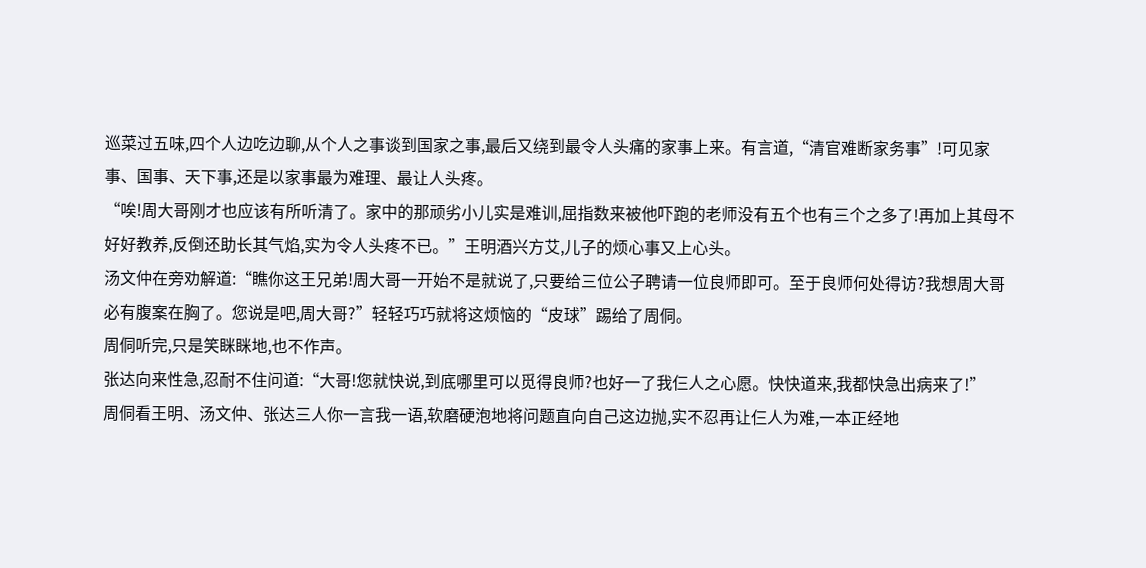巡菜过五味,四个人边吃边聊,从个人之事谈到国家之事,最后又绕到最令人头痛的家事上来。有言道,“清官难断家务事”!可见家事、国事、天下事,还是以家事最为难理、最让人头疼。
“唉!周大哥刚才也应该有所听清了。家中的那顽劣小儿实是难训,屈指数来被他吓跑的老师没有五个也有三个之多了!再加上其母不好好教养,反倒还助长其气焰,实为令人头疼不已。”王明酒兴方艾,儿子的烦心事又上心头。
汤文仲在旁劝解道:“瞧你这王兄弟!周大哥一开始不是就说了,只要给三位公子聘请一位良师即可。至于良师何处得访?我想周大哥必有腹案在胸了。您说是吧,周大哥?”轻轻巧巧就将这烦恼的“皮球”踢给了周侗。
周侗听完,只是笑眯眯地,也不作声。
张达向来性急,忍耐不住问道:“大哥!您就快说,到底哪里可以觅得良师?也好一了我仨人之心愿。快快道来,我都快急出病来了!”
周侗看王明、汤文仲、张达三人你一言我一语,软磨硬泡地将问题直向自己这边抛,实不忍再让仨人为难,一本正经地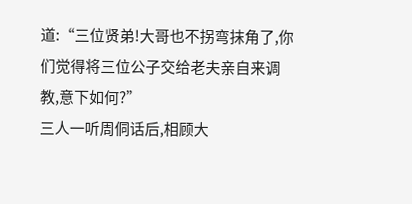道:“三位贤弟!大哥也不拐弯抹角了,你们觉得将三位公子交给老夫亲自来调教,意下如何?”
三人一听周侗话后,相顾大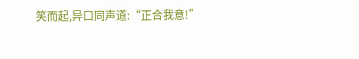笑而起,异口同声道:“正合我意!”